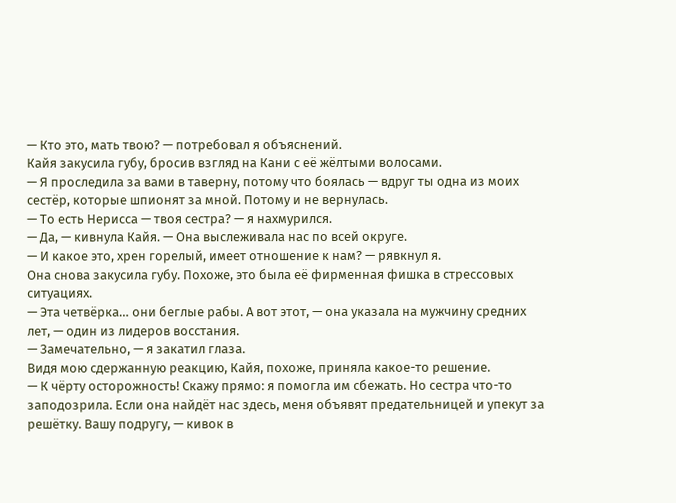— Кто это, мать твою? — потребовал я объяснений.
Кайя закусила губу, бросив взгляд на Кани с её жёлтыми волосами.
— Я проследила за вами в таверну, потому что боялась — вдруг ты одна из моих сестёр, которые шпионят за мной. Потому и не вернулась.
— То есть Нерисса — твоя сестра? — я нахмурился.
— Да, — кивнула Кайя. — Она выслеживала нас по всей округе.
— И какое это, хрен горелый, имеет отношение к нам? — рявкнул я.
Она снова закусила губу. Похоже, это была её фирменная фишка в стрессовых ситуациях.
— Эта четвёрка… они беглые рабы. А вот этот, — она указала на мужчину средних лет, — один из лидеров восстания.
— Замечательно, — я закатил глаза.
Видя мою сдержанную реакцию, Кайя, похоже, приняла какое-то решение.
— К чёрту осторожность! Скажу прямо: я помогла им сбежать. Но сестра что-то заподозрила. Если она найдёт нас здесь, меня объявят предательницей и упекут за решётку. Вашу подругу, — кивок в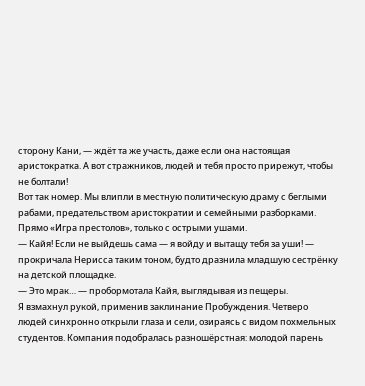сторону Кани, — ждёт та же участь, даже если она настоящая аристократка. А вот стражников, людей и тебя просто прирежут, чтобы не болтали!
Вот так номер. Мы влипли в местную политическую драму с беглыми рабами, предательством аристократии и семейными разборками. Прямо «Игра престолов», только с острыми ушами.
— Кайя! Если не выйдешь сама — я войду и вытащу тебя за уши! — прокричала Нерисса таким тоном, будто дразнила младшую сестрёнку на детской площадке.
— Это мрак… — пробормотала Кайя, выглядывая из пещеры.
Я взмахнул рукой, применив заклинание Пробуждения. Четверо людей синхронно открыли глаза и сели, озираясь с видом похмельных студентов. Компания подобралась разношёрстная: молодой парень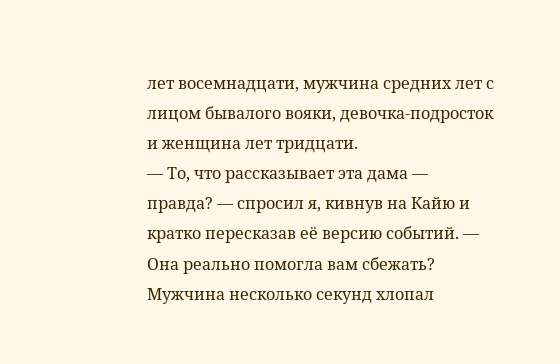лет восемнадцати, мужчина средних лет с лицом бывалого вояки, девочка-подросток и женщина лет тридцати.
— То, что рассказывает эта дама — правда? — спросил я, кивнув на Кайю и кратко пересказав её версию событий. — Она реально помогла вам сбежать?
Мужчина несколько секунд хлопал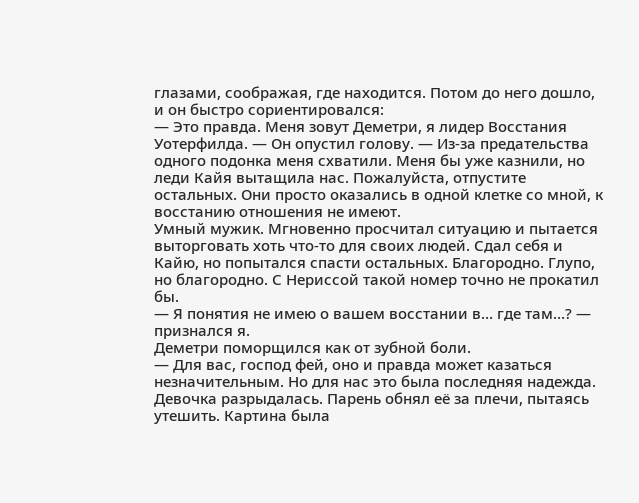глазами, соображая, где находится. Потом до него дошло, и он быстро сориентировался:
— Это правда. Меня зовут Деметри, я лидер Восстания Уотерфилда. — Он опустил голову. — Из-за предательства одного подонка меня схватили. Меня бы уже казнили, но леди Кайя вытащила нас. Пожалуйста, отпустите остальных. Они просто оказались в одной клетке со мной, к восстанию отношения не имеют.
Умный мужик. Мгновенно просчитал ситуацию и пытается выторговать хоть что-то для своих людей. Сдал себя и Кайю, но попытался спасти остальных. Благородно. Глупо, но благородно. С Нериссой такой номер точно не прокатил бы.
— Я понятия не имею о вашем восстании в… где там…? — признался я.
Деметри поморщился как от зубной боли.
— Для вас, господ фей, оно и правда может казаться незначительным. Но для нас это была последняя надежда.
Девочка разрыдалась. Парень обнял её за плечи, пытаясь утешить. Картина была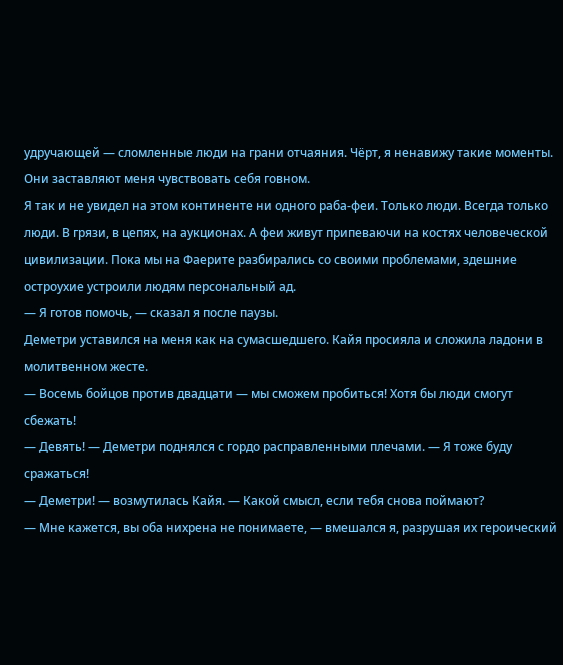удручающей — сломленные люди на грани отчаяния. Чёрт, я ненавижу такие моменты. Они заставляют меня чувствовать себя говном.
Я так и не увидел на этом континенте ни одного раба-феи. Только люди. Всегда только люди. В грязи, в цепях, на аукционах. А феи живут припеваючи на костях человеческой цивилизации. Пока мы на Фаерите разбирались со своими проблемами, здешние остроухие устроили людям персональный ад.
— Я готов помочь, — сказал я после паузы.
Деметри уставился на меня как на сумасшедшего. Кайя просияла и сложила ладони в молитвенном жесте.
— Восемь бойцов против двадцати — мы сможем пробиться! Хотя бы люди смогут сбежать!
— Девять! — Деметри поднялся с гордо расправленными плечами. — Я тоже буду сражаться!
— Деметри! — возмутилась Кайя. — Какой смысл, если тебя снова поймают?
— Мне кажется, вы оба нихрена не понимаете, — вмешался я, разрушая их героический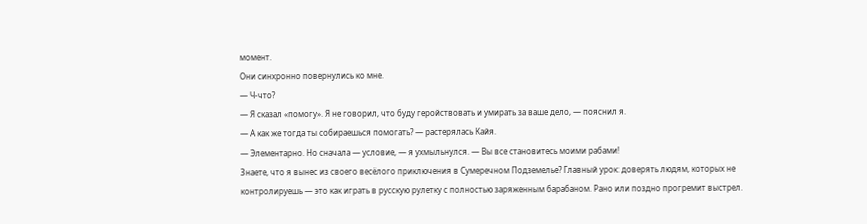момент.
Они синхронно повернулись ко мне.
— Ч-что?
— Я сказал «помогу». Я не говорил, что буду геройствовать и умирать за ваше дело, — пояснил я.
— А как же тогда ты собираешься помогать? — растерялась Кайя.
— Элементарно. Но сначала — условие, — я ухмыльнулся. — Вы все становитесь моими рабами!
Знаете, что я вынес из своего весёлого приключения в Сумеречном Подземелье? Главный урок: доверять людям, которых не контролируешь — это как играть в русскую рулетку с полностью заряженным барабаном. Рано или поздно прогремит выстрел.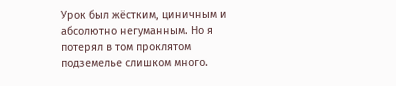Урок был жёстким, циничным и абсолютно негуманным. Но я потерял в том проклятом подземелье слишком много.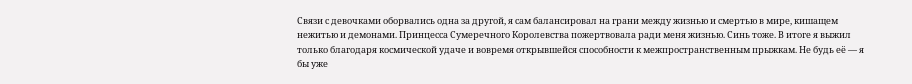Связи с девочками оборвались одна за другой, я сам балансировал на грани между жизнью и смертью в мире, кишащем нежитью и демонами. Принцесса Сумеречного Королевства пожертвовала ради меня жизнью. Синь тоже. В итоге я выжил только благодаря космической удаче и вовремя открывшейся способности к межпространственным прыжкам. Не будь её — я бы уже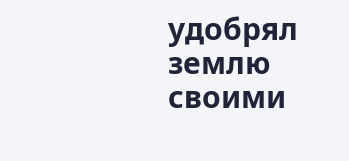удобрял землю своими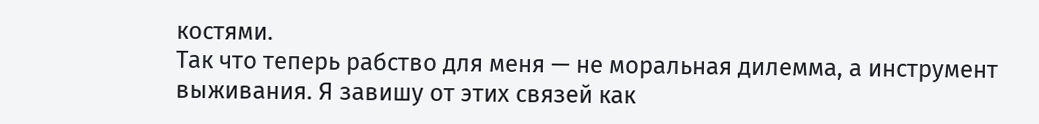костями.
Так что теперь рабство для меня — не моральная дилемма, а инструмент выживания. Я завишу от этих связей как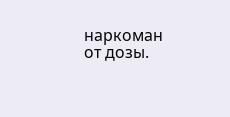наркоман от дозы.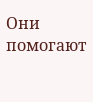Они помогают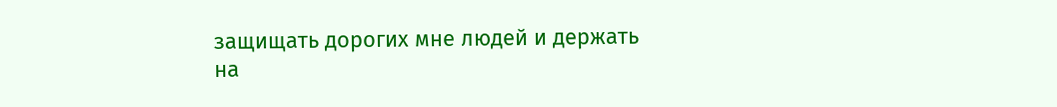защищать дорогих мне людей и держать на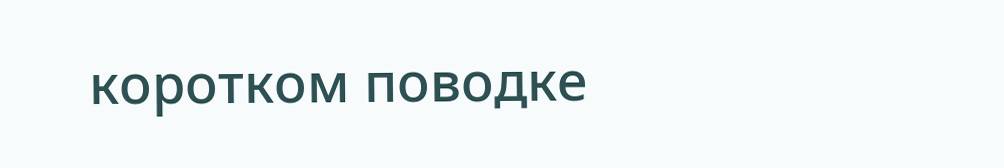коротком поводке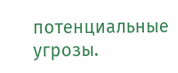потенциальные угрозы.